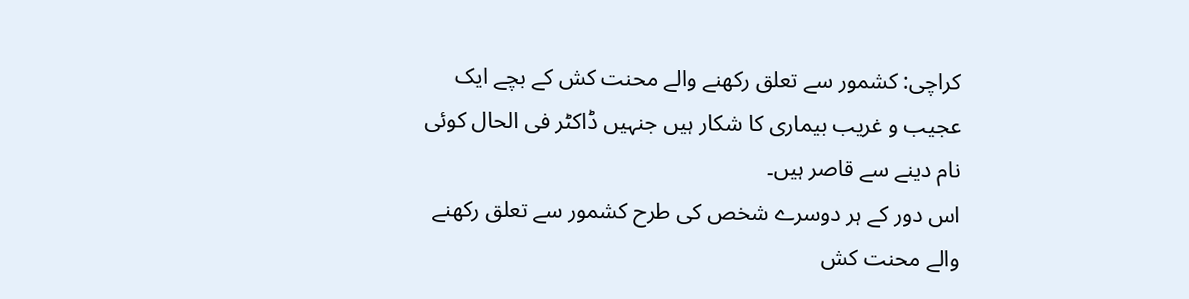کراچی: کشمور سے تعلق رکھنے والے محنت کش کے بچے ایک عجیب و غریب بیماری کا شکار ہیں جنہیں ڈاکٹر فی الحال کوئی نام دینے سے قاصر ہیں۔
اس دور کے ہر دوسرے شخص کی طرح کشمور سے تعلق رکھنے والے محنت کش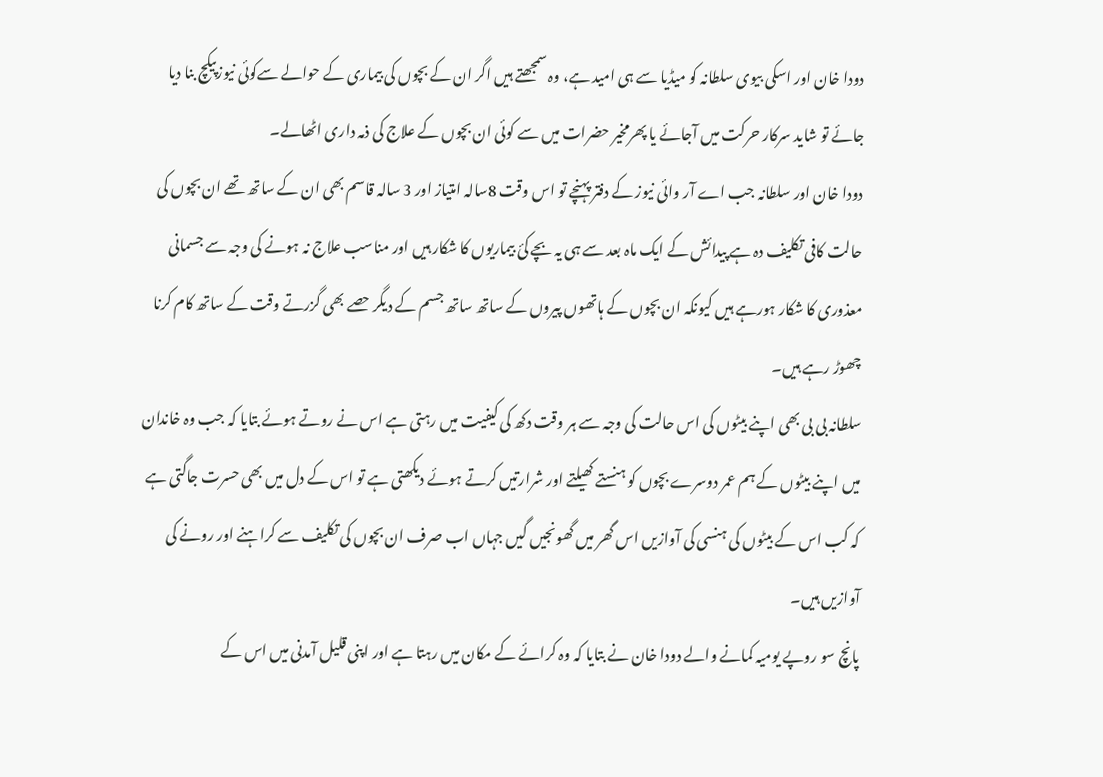دودا خان اور اسکی بیوی سلطانہ کو میڈیا سے ہی امید ہے، وہ سمجھتے ہیں اگر ان کے بچوں کی بیماری کے حوالے سےکوئی نیوزپیکچ بنا دیا جائے تو شاید سرکار حرکت میں آجائے یا پھرمخیر حضرات میں سے کوئی ان بچوں کے علاج کی ذمہ داری اٹھالے۔
دودا خان اور سلطانہ جب اے آر وائی نیوز کے دفتر پہنچے تو اس وقت 8سالہ امتیاز اور 3 سالہ قاسم بھی ان کے ساتھ تھے ان بچوں کی حالت کافی تکلیف دہ ہے پیدائش کے ایک ماہ بعد سے ہی یہ بچے کئ بیماریوں کا شکار ہیں اور مناسب علاج نہ ہونے کی وجہ سے جسمانی معذوری کا شکار ہورہے ہیں کیونکہ ان بچوں کے ہاتھوں پیروں کے ساتھ ساتھ جسم کے دیگر حصے بھی گزرتے وقت کے ساتھ کام کرنا چھوڑ رہے ہیں۔
سلطانہ بی بی بھی اپنے بیٹوں کی اس حالت کی وجہ سے ہر وقت دکھ کی کیفیت میں رہتی ہے اس نے روتے ہوئے بتایا کہ جب وہ خاندان میں اپنے بیٹوں کے ہم عمر دوسرے بچوں کو ہنستے کھیلتے اور شرارتیں کرتے ہوئے دیکھتی ہے تو اس کے دل میں بھی حسرت جاگتی ہے کہ کب اس کے بیٹوں کی ہنسی کی آوازیں اس گھر میں گھونجیں گیں جہاں اب صرف ان بچوں کی تکلیف سے کراہنے اور رونے کی آوازیں ہیں۔
پانچ سو روپے یومیہ کمانے والے دودا خان نے بتایا کہ وہ کرائے کے مکان میں رہتا ہے اور اپنی قلیل آمدنی میں اس کے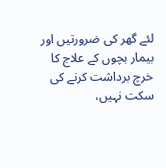لئے گھر کی ضرورتیں اور بیمار بچوں کے علاج کا خرچ برداشت کرنے کی سکت نہیں،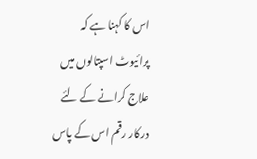اس کا کہنا ہے کہ پرائیوٹ اسپتالوں میں علاج کرانے کے لئے درکار رقم اس کے پاس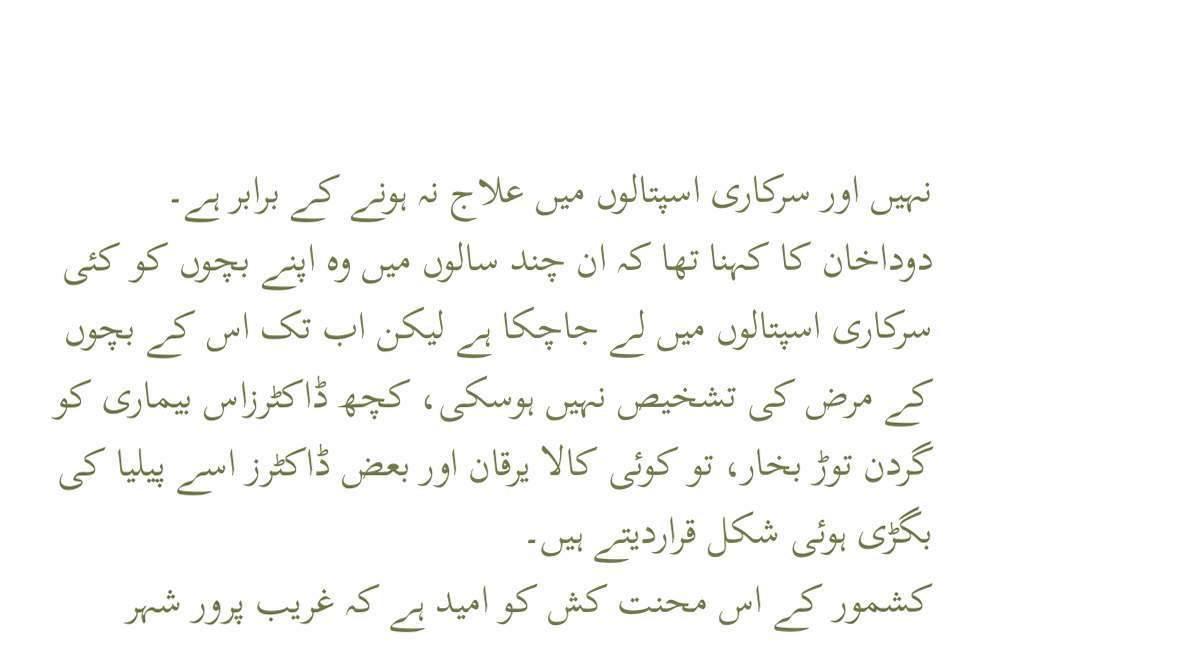نہیں اور سرکاری اسپتالوں میں علاج نہ ہونے کے برابر ہے۔
دوداخان کا کہنا تھا کہ ان چند سالوں میں وہ اپنے بچوں کو کئی سرکاری اسپتالوں میں لے جاچکا ہے لیکن اب تک اس کے بچوں کے مرض کی تشخیص نہیں ہوسکی، کچھ ڈاکٹرزاس بیماری کو گردن توڑ بخار، تو کوئی کالا یرقان اور بعض ڈاکٹرز اسے پیلیا کی بگڑی ہوئی شکل قراردیتے ہیں۔
کشمور کے اس محنت کش کو امید ہے کہ غریب پرور شہر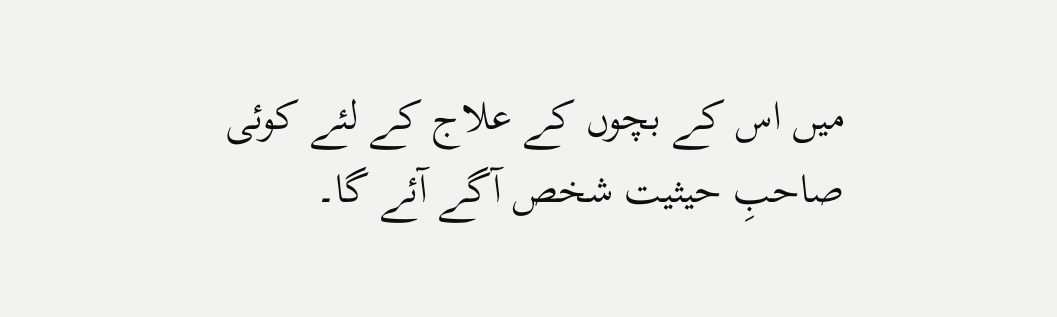میں اس کے بچوں کے علاج کے لئے کوئی صاحبِ حیثیت شخص آگے آئے گا۔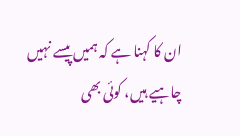ان کا کہنا ہے کہ ہمیں پیسے نہیں چاہیے ہیں، کوئی بھی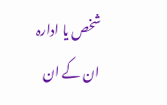شخص یا ادارہ ان کے ان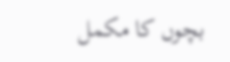بچوں کا مکمل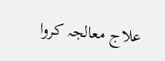علاج معالجہ کروا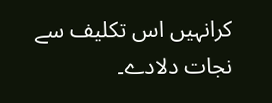کرانہیں اس تکلیف سے نجات دلادے۔